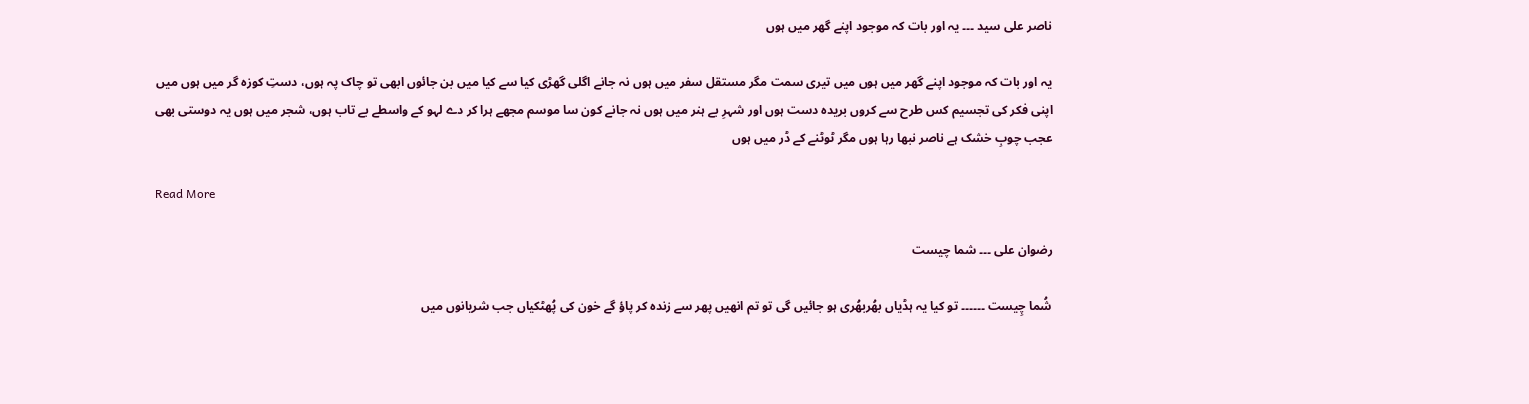ناصر علی سید ۔۔۔ یہ اور بات کہ موجود اپنے گھر میں ہوں

یہ اور بات کہ موجود اپنے گھر میں ہوں میں تیری سمت مگر مستقل سفر میں ہوں نہ جانے اگلی گھڑی کیا سے کیا میں بن جائوں ابھی تو چاک پہ ہوں، دستِ کوزہ گر میں ہوں میں اپنی فکر کی تجسیم کس طرح سے کروں بریدہ دست ہوں اور شہرِ بے ہنر میں ہوں نہ جانے کون سا موسم مجھے ہرا کر دے لہو کے واسطے بے تاب ہوں، شجر میں ہوں یہ دوستی بھی عجب چوبِ خشک ہے ناصر نبھا رہا ہوں مگر ٹوٹنے کے ڈر میں ہوں

Read More

رضوان علی ۔۔۔ شما چیست

شُما چِیست ۔۔۔۔۔۔ تو کیا یہ ہڈیاں بھُربھُری ہو جائیں گی تو تم انھیں پھر سے زندہ کر پاؤ گے خون کی پُھٹکیاں جب شریانوں میں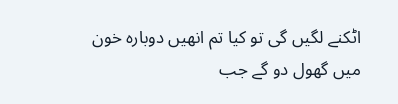اٹکنے لگیں گی تو کیا تم انھیں دوبارہ خون میں گھول دو گے جب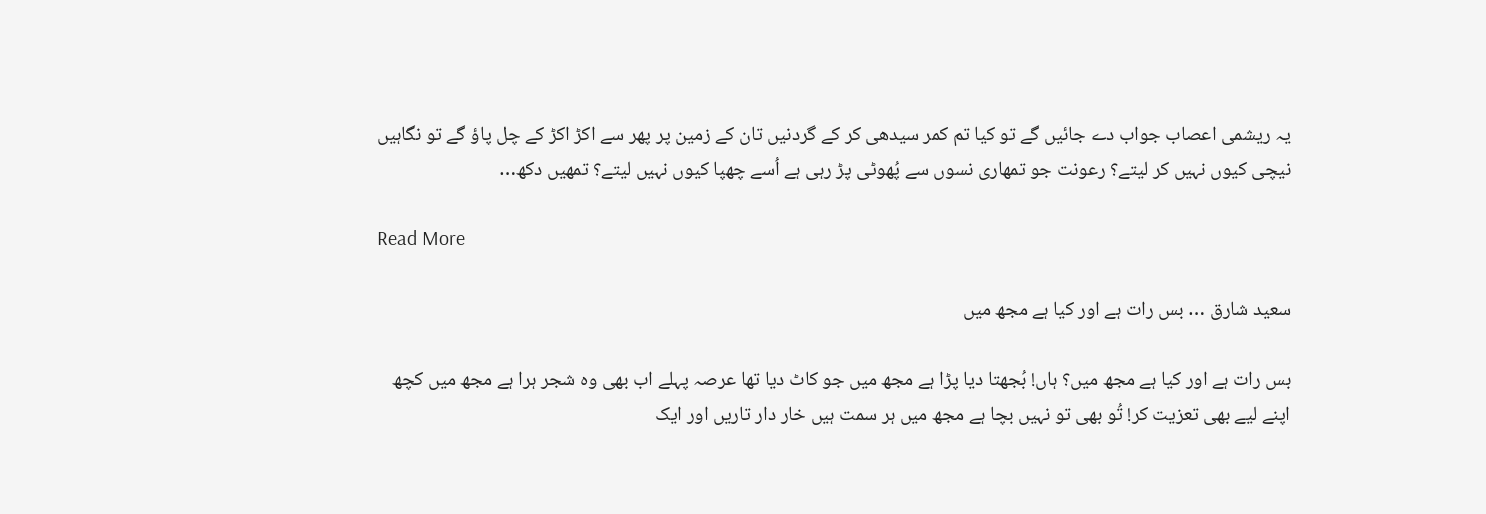یہ ریشمی اعصاب جواب دے جائیں گے تو کیا تم کمر سیدھی کر کے گردنیں تان کے زمین پر پھر سے اکڑ اکڑ کے چل پاؤ گے تو نگاہیں نیچی کیوں نہیں کر لیتے؟ رعونت جو تمھاری نسوں سے پُھوٹی پڑ رہی ہے اُسے چھپا کیوں نہیں لیتے؟ تمھیں دکھ…

Read More

سعید شارق … بس رات ہے اور کیا ہے مجھ میں

بس رات ہے اور کیا ہے مجھ میں؟ ہاں! بُجھتا دیا پڑا ہے مجھ میں جو کاٹ دیا تھا عرصہ پہلے اب بھی وہ شجر ہرا ہے مجھ میں کچھ اپنے لیے بھی تعزیت کر! تُو بھی تو نہیں بچا ہے مجھ میں ہر سمت ہیں خار دار تاریں اور ایک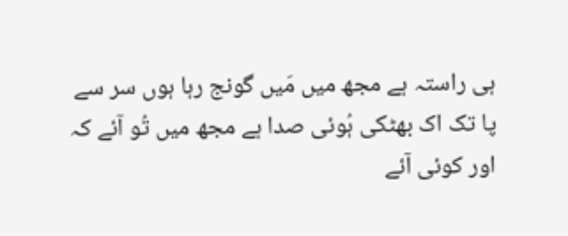ہی راستہ ہے مجھ میں مَیں گونج رہا ہوں سر سے پا تک اک بھٹکی ہُوئی صدا ہے مجھ میں تُو آئے کہ اور کوئی آئے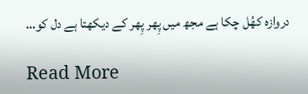دروازہ کھُل چکا ہے مجھ میں پِھر پِھر کے دیکھتا ہے دل کو…

Read More